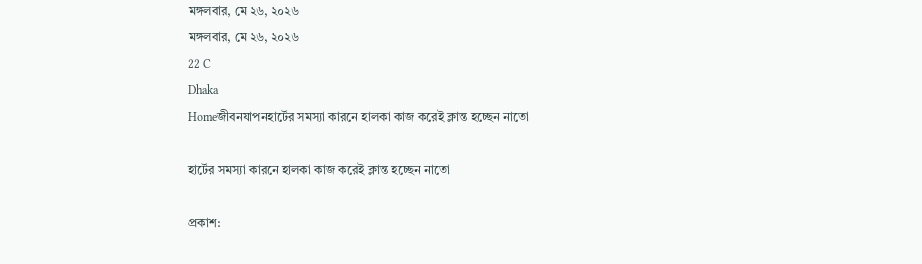মঙ্গলবার, মে ২৬, ২০২৬
মঙ্গলবার, মে ২৬, ২০২৬
22 C
Dhaka
Homeজীবনযাপনহার্টের সমস্যা কারনে হালকা কাজ করেই ক্লান্ত হচ্ছেন নাতো

হার্টের সমস্যা কারনে হালকা কাজ করেই ক্লান্ত হচ্ছেন নাতো

প্রকাশ: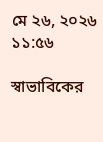মে ২৬, ২০২৬ ১১:৫৬

স্বাভাবিকের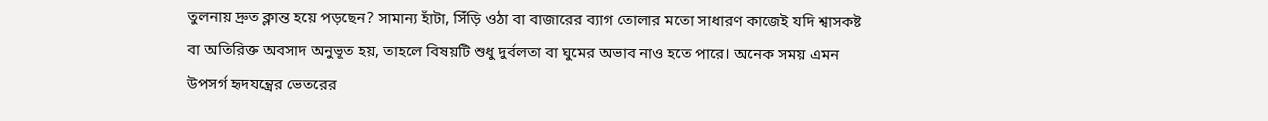তুলনায় দ্রুত ক্লান্ত হয়ে পড়ছেন? সামান্য হাঁটা, সিঁড়ি ওঠা বা বাজারের ব্যাগ তোলার মতো সাধারণ কাজেই যদি শ্বাসকষ্ট বা অতিরিক্ত অবসাদ অনুভূত হয়, তাহলে বিষয়টি শুধু দুর্বলতা বা ঘুমের অভাব নাও হতে পারে। অনেক সময় এমন উপসর্গ হৃদযন্ত্রের ভেতরের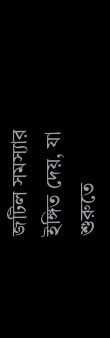জটিল সমস্যার ইঙ্গিত দেয়, যা শুরুতে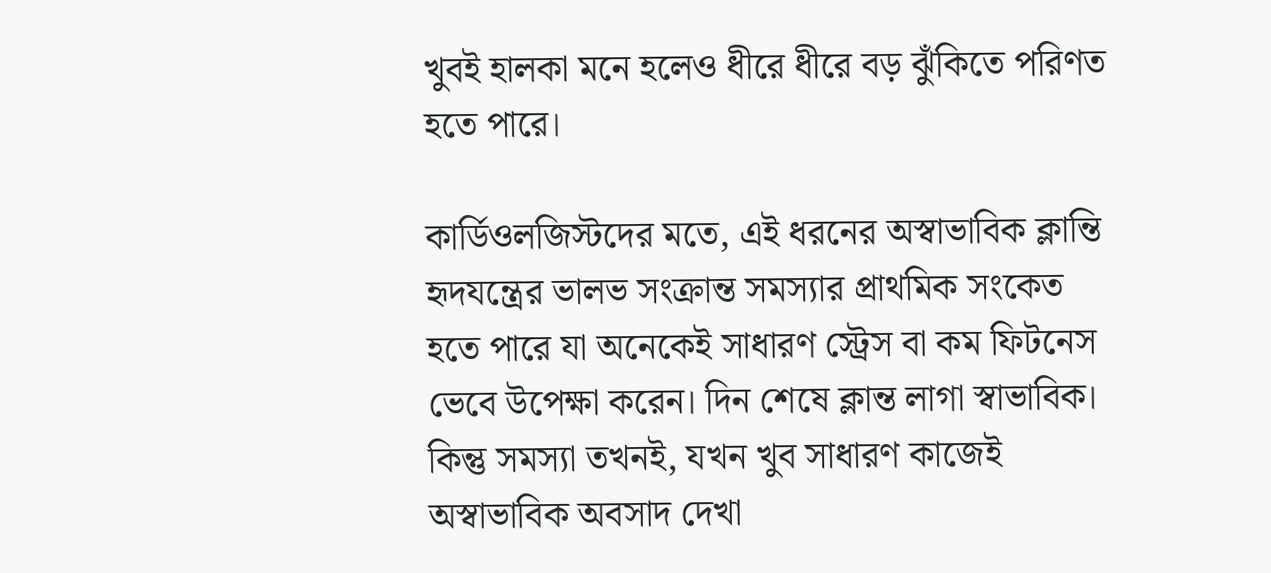খুবই হালকা মনে হলেও ধীরে ধীরে বড় ঝুঁকিতে পরিণত হতে পারে।

কার্ডিওলজিস্টদের মতে, এই ধরনের অস্বাভাবিক ক্লান্তি হৃদযন্ত্রের ভালভ সংক্রান্ত সমস্যার প্রাথমিক সংকেত হতে পারে যা অনেকেই সাধারণ স্ট্রেস বা কম ফিটনেস ভেবে উপেক্ষা করেন। দিন শেষে ক্লান্ত লাগা স্বাভাবিক। কিন্তু সমস্যা তখনই, যখন খুব সাধারণ কাজেই অস্বাভাবিক অবসাদ দেখা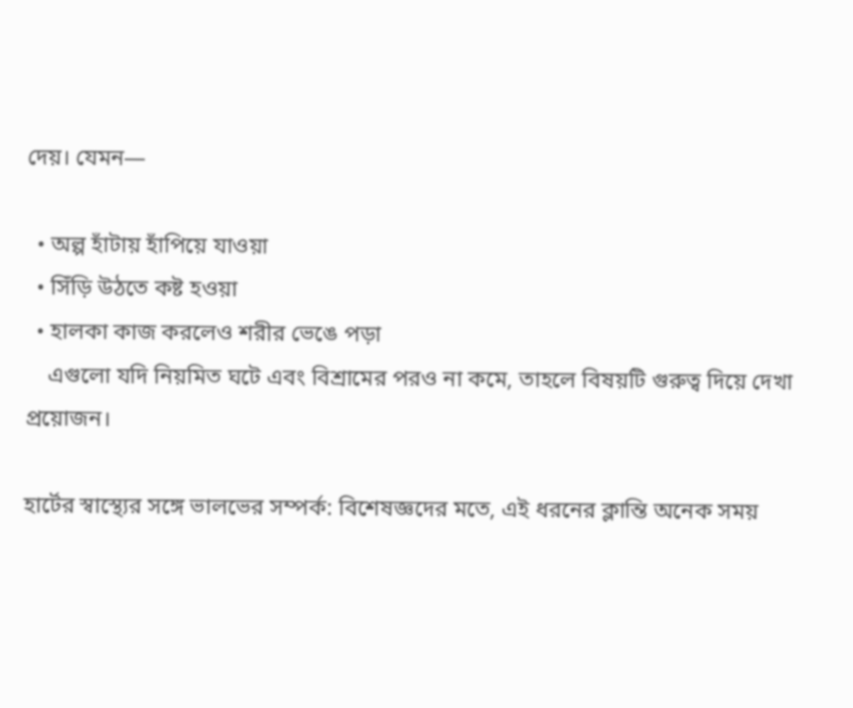দেয়। যেমন—

  • অল্প হাঁটায় হাঁপিয়ে যাওয়া
  • সিঁড়ি উঠতে কষ্ট হওয়া
  • হালকা কাজ করলেও শরীর ভেঙে পড়া
    এগুলো যদি নিয়মিত ঘটে এবং বিশ্রামের পরও না কমে, তাহলে বিষয়টি গুরুত্ব দিয়ে দেখা প্রয়োজন।

হার্টের স্বাস্থ্যের সঙ্গে ভালভের সম্পর্ক: বিশেষজ্ঞদের মতে, এই ধরনের ক্লান্তি অনেক সময়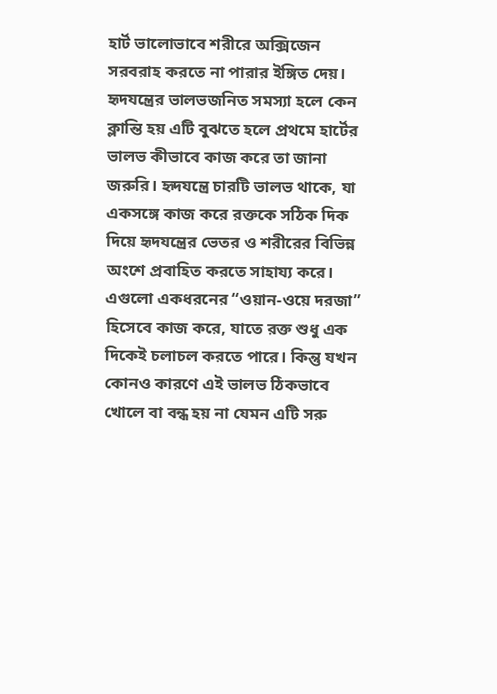হার্ট ভালোভাবে শরীরে অক্সিজেন সরবরাহ করতে না পারার ইঙ্গিত দেয়। হৃদযন্ত্রের ভালভজনিত সমস্যা হলে কেন ক্লান্তি হয় এটি বুঝতে হলে প্রথমে হার্টের ভালভ কীভাবে কাজ করে তা জানা জরুরি। হৃদযন্ত্রে চারটি ভালভ থাকে, যা একসঙ্গে কাজ করে রক্তকে সঠিক দিক দিয়ে হৃদযন্ত্রের ভেতর ও শরীরের বিভিন্ন অংশে প্রবাহিত করতে সাহায্য করে। এগুলো একধরনের “ওয়ান-ওয়ে দরজা” হিসেবে কাজ করে, যাতে রক্ত শুধু এক দিকেই চলাচল করতে পারে। কিন্তু যখন কোনও কারণে এই ভালভ ঠিকভাবে খোলে বা বন্ধ হয় না যেমন এটি সরু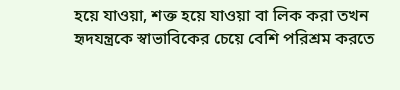হয়ে যাওয়া, শক্ত হয়ে যাওয়া বা লিক করা তখন হৃদযন্ত্রকে স্বাভাবিকের চেয়ে বেশি পরিশ্রম করতে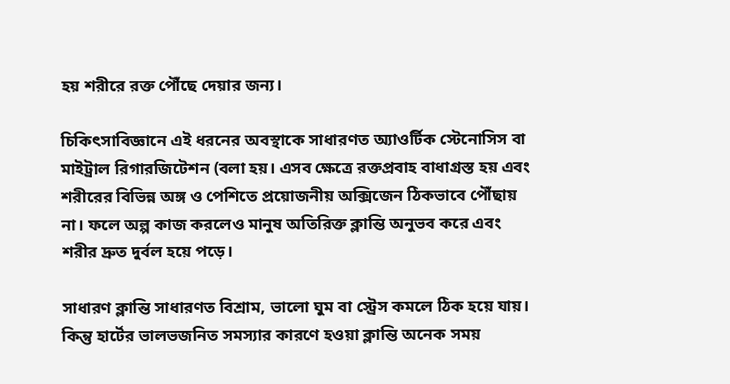হয় শরীরে রক্ত পৌঁছে দেয়ার জন্য।

চিকিৎসাবিজ্ঞানে এই ধরনের অবস্থাকে সাধারণত অ্যাওর্টিক স্টেনোসিস বা মাইট্রাল রিগারজিটেশন (বলা হয়। এসব ক্ষেত্রে রক্তপ্রবাহ বাধাগ্রস্ত হয় এবং শরীরের বিভিন্ন অঙ্গ ও পেশিতে প্রয়োজনীয় অক্সিজেন ঠিকভাবে পৌঁছায় না। ফলে অল্প কাজ করলেও মানুষ অতিরিক্ত ক্লান্তি অনুভব করে এবং শরীর দ্রুত দুর্বল হয়ে পড়ে।

সাধারণ ক্লান্তি সাধারণত বিশ্রাম, ভালো ঘুম বা স্ট্রেস কমলে ঠিক হয়ে যায়। কিন্তু হার্টের ভালভজনিত সমস্যার কারণে হওয়া ক্লান্তি অনেক সময়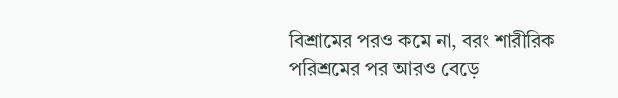বিশ্রামের পরও কমে না, বরং শারীরিক পরিশ্রমের পর আরও বেড়ে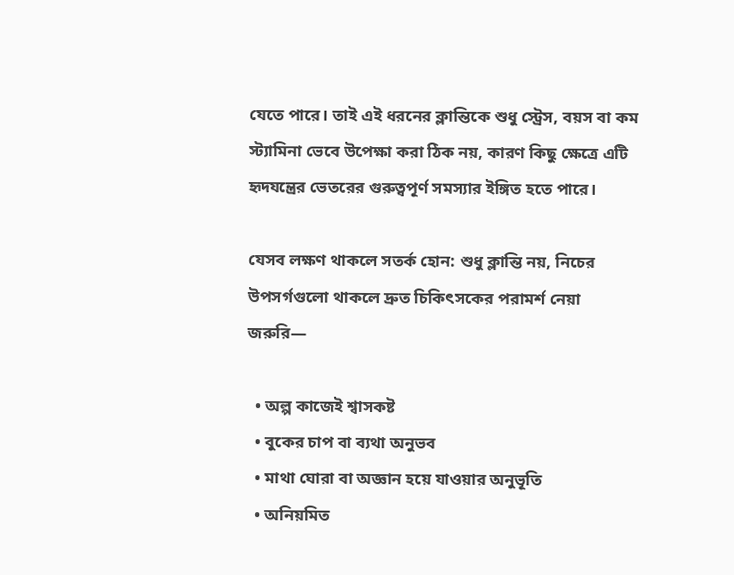যেতে পারে। তাই এই ধরনের ক্লান্তিকে শুধু স্ট্রেস, বয়স বা কম স্ট্যামিনা ভেবে উপেক্ষা করা ঠিক নয়, কারণ কিছু ক্ষেত্রে এটি হৃদযন্ত্রের ভেতরের গুরুত্বপূর্ণ সমস্যার ইঙ্গিত হতে পারে।

যেসব লক্ষণ থাকলে সতর্ক হোন: শুধু ক্লান্তি নয়, নিচের উপসর্গগুলো থাকলে দ্রুত চিকিৎসকের পরামর্শ নেয়া জরুরি—

  • অল্প কাজেই শ্বাসকষ্ট
  • বুকের চাপ বা ব্যথা অনুভব
  • মাথা ঘোরা বা অজ্ঞান হয়ে যাওয়ার অনুভূতি
  • অনিয়মিত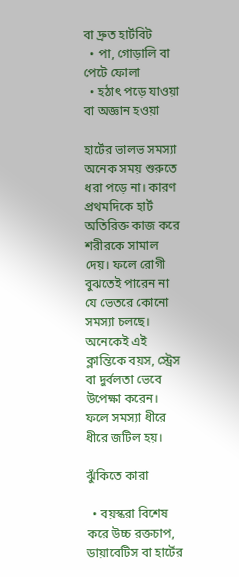বা দ্রুত হার্টবিট
  • পা, গোড়ালি বা পেটে ফোলা
  • হঠাৎ পড়ে যাওয়া বা অজ্ঞান হওয়া

হার্টের ভালভ সমস্যা অনেক সময় শুরুতে ধরা পড়ে না। কারণ প্রথমদিকে হার্ট অতিরিক্ত কাজ করে শরীরকে সামাল দেয়। ফলে রোগী বুঝতেই পারেন না যে ভেতরে কোনো সমস্যা চলছে। অনেকেই এই ক্লান্তিকে বয়স, স্ট্রেস বা দুর্বলতা ভেবে উপেক্ষা করেন। ফলে সমস্যা ধীরে ধীরে জটিল হয়।

ঝুঁকিতে কারা

  • বয়স্করা বিশেষ করে উচ্চ রক্তচাপ, ডায়াবেটিস বা হার্টের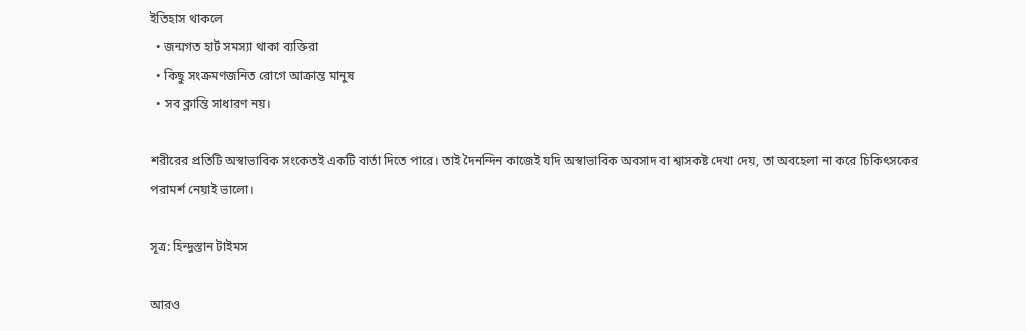ইতিহাস থাকলে
  • জন্মগত হার্ট সমস্যা থাকা ব্যক্তিরা
  • কিছু সংক্রমণজনিত রোগে আক্রান্ত মানুষ
  • সব ক্লান্তি সাধারণ নয়।

শরীরের প্রতিটি অস্বাভাবিক সংকেতই একটি বার্তা দিতে পারে। তাই দৈনন্দিন কাজেই যদি অস্বাভাবিক অবসাদ বা শ্বাসকষ্ট দেখা দেয়, তা অবহেলা না করে চিকিৎসকের পরামর্শ নেয়াই ভালো।

সূত্র: হিন্দুস্তান টাইমস

আরও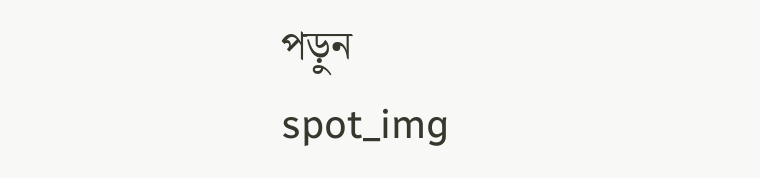পড়ুন
spot_img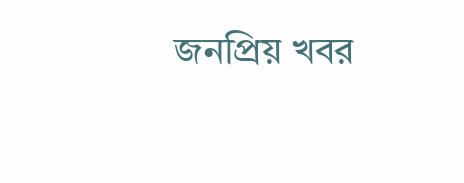জনপ্রিয় খবর